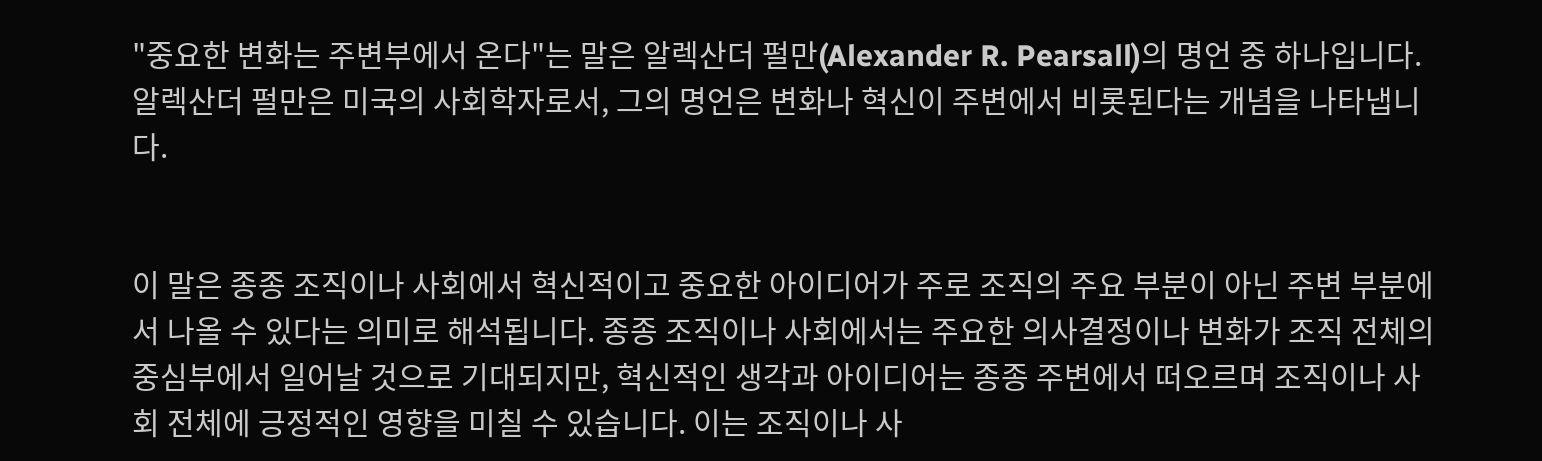"중요한 변화는 주변부에서 온다"는 말은 알렉산더 펄만(Alexander R. Pearsall)의 명언 중 하나입니다. 알렉산더 펄만은 미국의 사회학자로서, 그의 명언은 변화나 혁신이 주변에서 비롯된다는 개념을 나타냅니다.


이 말은 종종 조직이나 사회에서 혁신적이고 중요한 아이디어가 주로 조직의 주요 부분이 아닌 주변 부분에서 나올 수 있다는 의미로 해석됩니다. 종종 조직이나 사회에서는 주요한 의사결정이나 변화가 조직 전체의 중심부에서 일어날 것으로 기대되지만, 혁신적인 생각과 아이디어는 종종 주변에서 떠오르며 조직이나 사회 전체에 긍정적인 영향을 미칠 수 있습니다. 이는 조직이나 사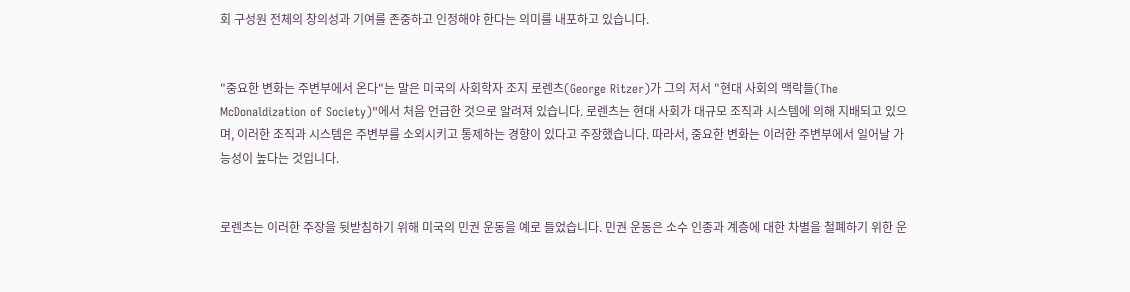회 구성원 전체의 창의성과 기여를 존중하고 인정해야 한다는 의미를 내포하고 있습니다.


"중요한 변화는 주변부에서 온다"는 말은 미국의 사회학자 조지 로렌츠(George Ritzer)가 그의 저서 "현대 사회의 맥락들(The McDonaldization of Society)"에서 처음 언급한 것으로 알려져 있습니다. 로렌츠는 현대 사회가 대규모 조직과 시스템에 의해 지배되고 있으며, 이러한 조직과 시스템은 주변부를 소외시키고 통제하는 경향이 있다고 주장했습니다. 따라서, 중요한 변화는 이러한 주변부에서 일어날 가능성이 높다는 것입니다.


로렌츠는 이러한 주장을 뒷받침하기 위해 미국의 민권 운동을 예로 들었습니다. 민권 운동은 소수 인종과 계층에 대한 차별을 철폐하기 위한 운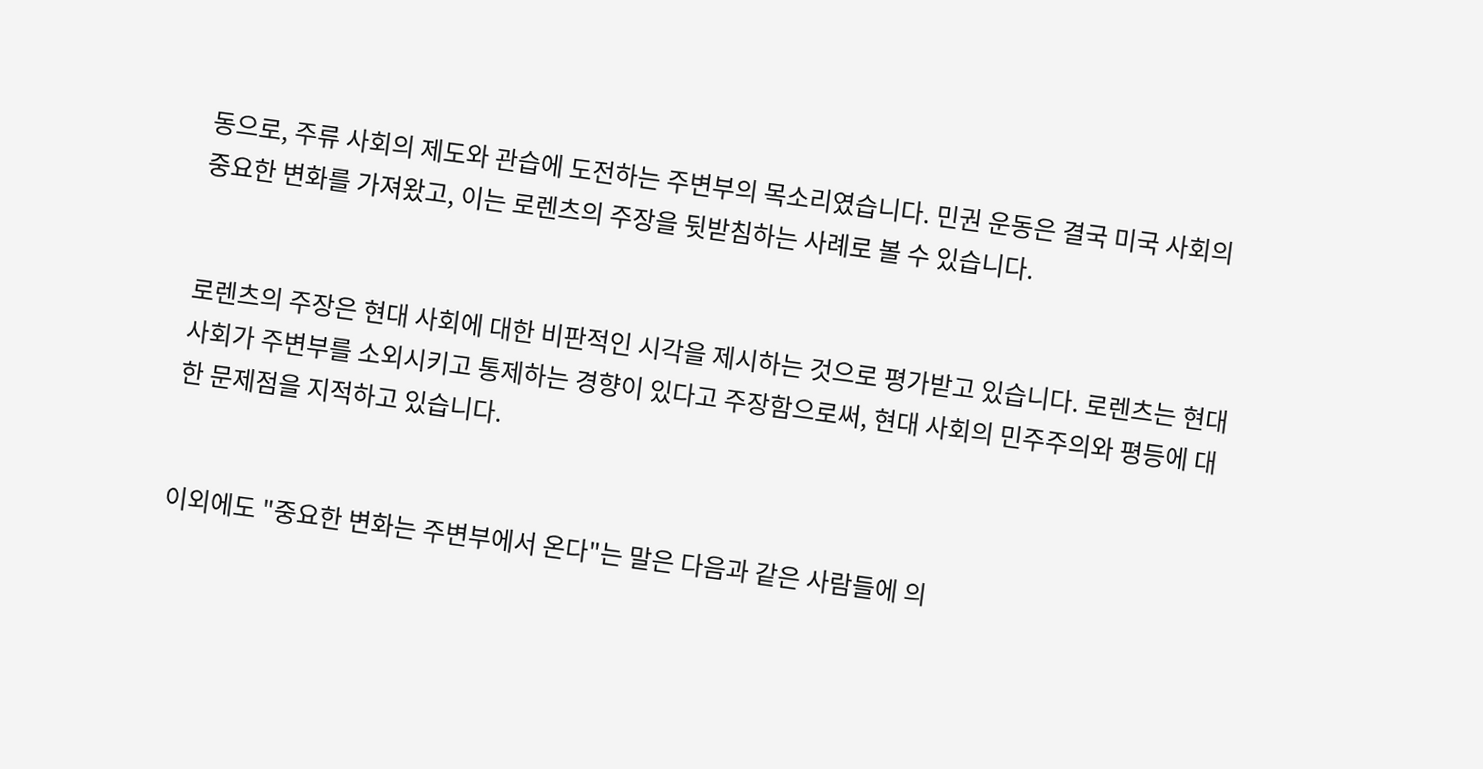동으로, 주류 사회의 제도와 관습에 도전하는 주변부의 목소리였습니다. 민권 운동은 결국 미국 사회의 중요한 변화를 가져왔고, 이는 로렌츠의 주장을 뒷받침하는 사례로 볼 수 있습니다.


로렌츠의 주장은 현대 사회에 대한 비판적인 시각을 제시하는 것으로 평가받고 있습니다. 로렌츠는 현대 사회가 주변부를 소외시키고 통제하는 경향이 있다고 주장함으로써, 현대 사회의 민주주의와 평등에 대한 문제점을 지적하고 있습니다.


이외에도 "중요한 변화는 주변부에서 온다"는 말은 다음과 같은 사람들에 의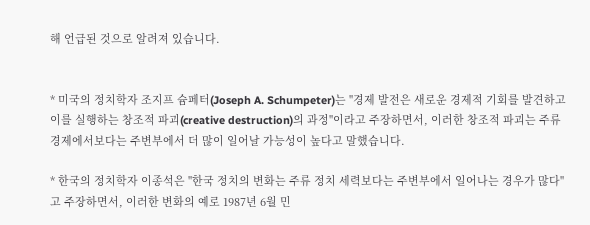해 언급된 것으로 알려져 있습니다.


* 미국의 정치학자 조지프 슘페터(Joseph A. Schumpeter)는 "경제 발전은 새로운 경제적 기회를 발견하고 이를 실행하는 창조적 파괴(creative destruction)의 과정"이라고 주장하면서, 이러한 창조적 파괴는 주류 경제에서보다는 주변부에서 더 많이 일어날 가능성이 높다고 말했습니다.

* 한국의 정치학자 이종석은 "한국 정치의 변화는 주류 정치 세력보다는 주변부에서 일어나는 경우가 많다"고 주장하면서, 이러한 변화의 예로 1987년 6월 민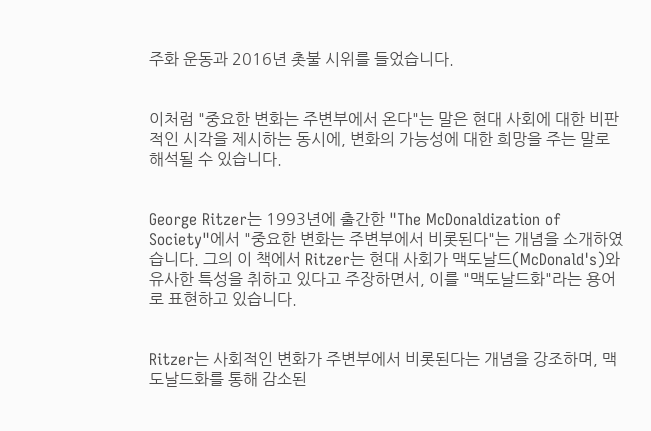주화 운동과 2016년 촛불 시위를 들었습니다.


이처럼 "중요한 변화는 주변부에서 온다"는 말은 현대 사회에 대한 비판적인 시각을 제시하는 동시에, 변화의 가능성에 대한 희망을 주는 말로 해석될 수 있습니다.


George Ritzer는 1993년에 출간한 "The McDonaldization of Society"에서 "중요한 변화는 주변부에서 비롯된다"는 개념을 소개하였습니다. 그의 이 책에서 Ritzer는 현대 사회가 맥도날드(McDonald's)와 유사한 특성을 취하고 있다고 주장하면서, 이를 "맥도날드화"라는 용어로 표현하고 있습니다.


Ritzer는 사회적인 변화가 주변부에서 비롯된다는 개념을 강조하며, 맥도날드화를 통해 감소된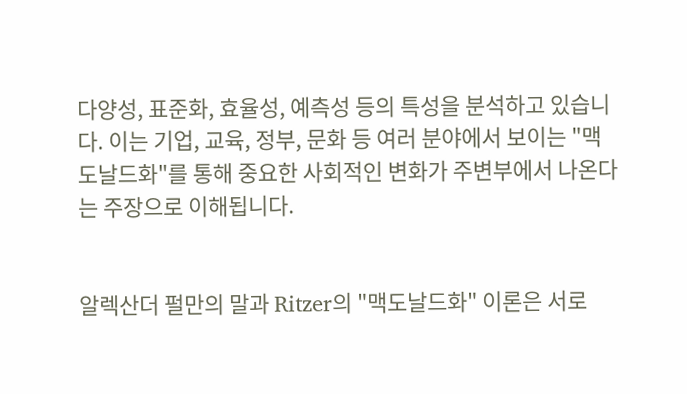다양성, 표준화, 효율성, 예측성 등의 특성을 분석하고 있습니다. 이는 기업, 교육, 정부, 문화 등 여러 분야에서 보이는 "맥도날드화"를 통해 중요한 사회적인 변화가 주변부에서 나온다는 주장으로 이해됩니다.


알렉산더 펄만의 말과 Ritzer의 "맥도날드화" 이론은 서로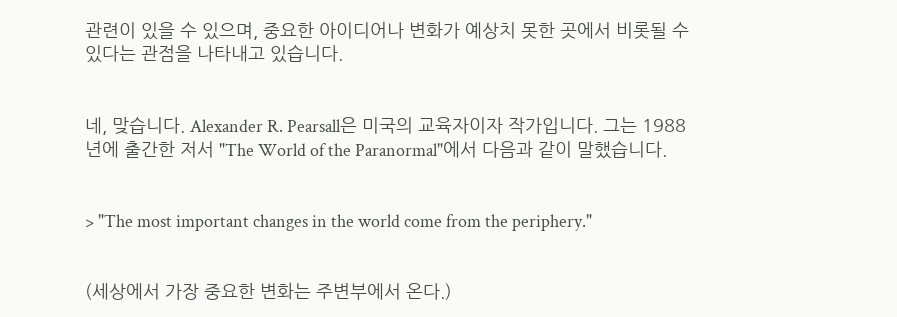관련이 있을 수 있으며, 중요한 아이디어나 변화가 예상치 못한 곳에서 비롯될 수 있다는 관점을 나타내고 있습니다.


네, 맞습니다. Alexander R. Pearsall은 미국의 교육자이자 작가입니다. 그는 1988년에 출간한 저서 "The World of the Paranormal"에서 다음과 같이 말했습니다.


> "The most important changes in the world come from the periphery."


(세상에서 가장 중요한 변화는 주변부에서 온다.)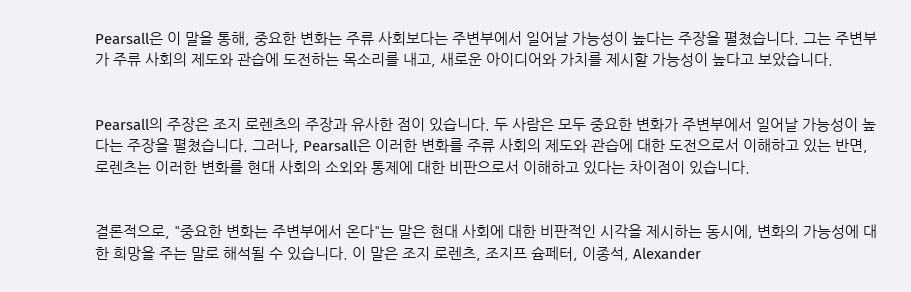Pearsall은 이 말을 통해, 중요한 변화는 주류 사회보다는 주변부에서 일어날 가능성이 높다는 주장을 펼쳤습니다. 그는 주변부가 주류 사회의 제도와 관습에 도전하는 목소리를 내고, 새로운 아이디어와 가치를 제시할 가능성이 높다고 보았습니다.


Pearsall의 주장은 조지 로렌츠의 주장과 유사한 점이 있습니다. 두 사람은 모두 중요한 변화가 주변부에서 일어날 가능성이 높다는 주장을 펼쳤습니다. 그러나, Pearsall은 이러한 변화를 주류 사회의 제도와 관습에 대한 도전으로서 이해하고 있는 반면, 로렌츠는 이러한 변화를 현대 사회의 소외와 통제에 대한 비판으로서 이해하고 있다는 차이점이 있습니다.


결론적으로, "중요한 변화는 주변부에서 온다"는 말은 현대 사회에 대한 비판적인 시각을 제시하는 동시에, 변화의 가능성에 대한 희망을 주는 말로 해석될 수 있습니다. 이 말은 조지 로렌츠, 조지프 슘페터, 이종석, Alexander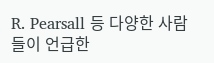R. Pearsall 등 다양한 사람들이 언급한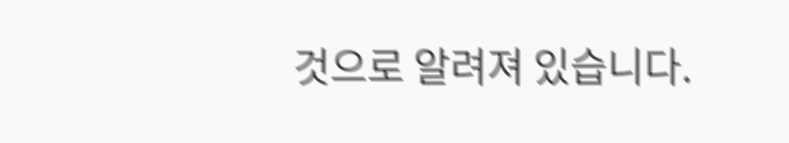것으로 알려져 있습니다.